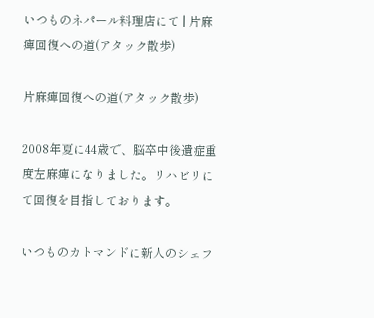いつものネパール料理店にて | 片麻痺回復への道(アタック散歩)

片麻痺回復への道(アタック散歩)

2008年夏に44歳で、脳卒中後遺症重度左麻痺になりました。リハビリにて回復を目指しております。

いつものカトマンドに新人のシェフ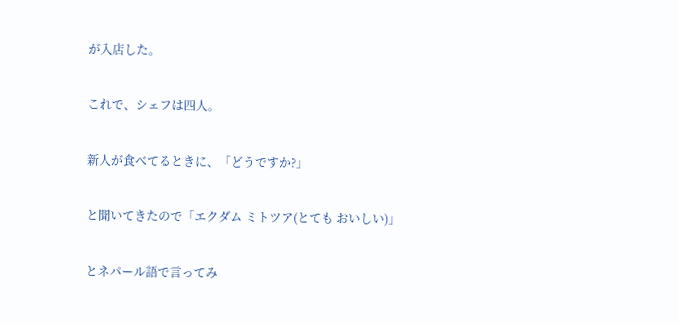が入店した。

これで、シェフは四人。

新人が食べてるときに、「どうですか?」

と聞いてきたので「エクダム ミトツア(とても おいしい)」

とネパール語で言ってみ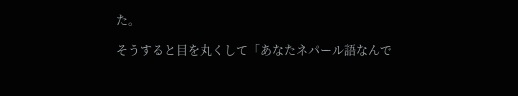た。

そうすると目を丸くして「あなたネパール語なんで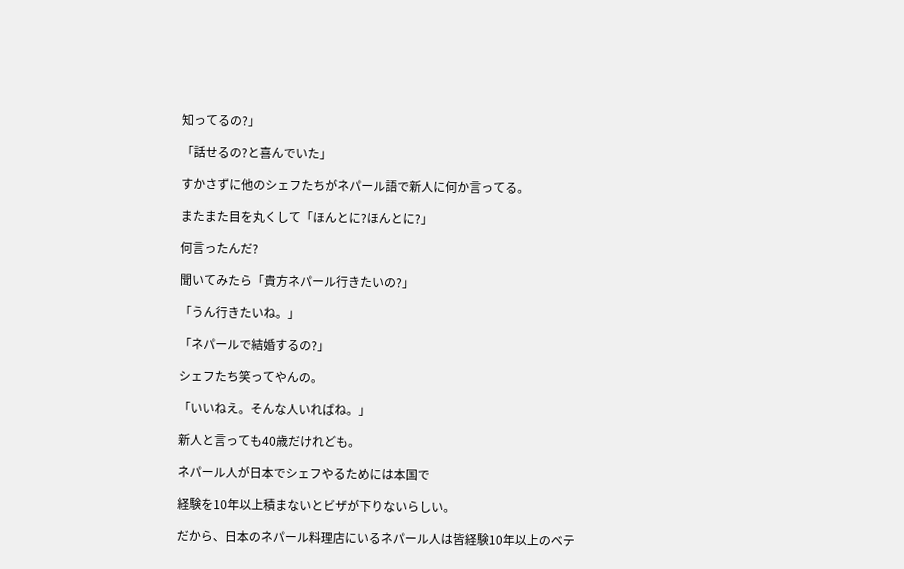知ってるの?」

「話せるの?と喜んでいた」

すかさずに他のシェフたちがネパール語で新人に何か言ってる。

またまた目を丸くして「ほんとに?ほんとに?」

何言ったんだ?

聞いてみたら「貴方ネパール行きたいの?」

「うん行きたいね。」

「ネパールで結婚するの?」

シェフたち笑ってやんの。

「いいねえ。そんな人いればね。」

新人と言っても40歳だけれども。

ネパール人が日本でシェフやるためには本国で

経験を10年以上積まないとビザが下りないらしい。

だから、日本のネパール料理店にいるネパール人は皆経験10年以上のベテ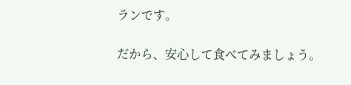ランです。

だから、安心して食べてみましょう。